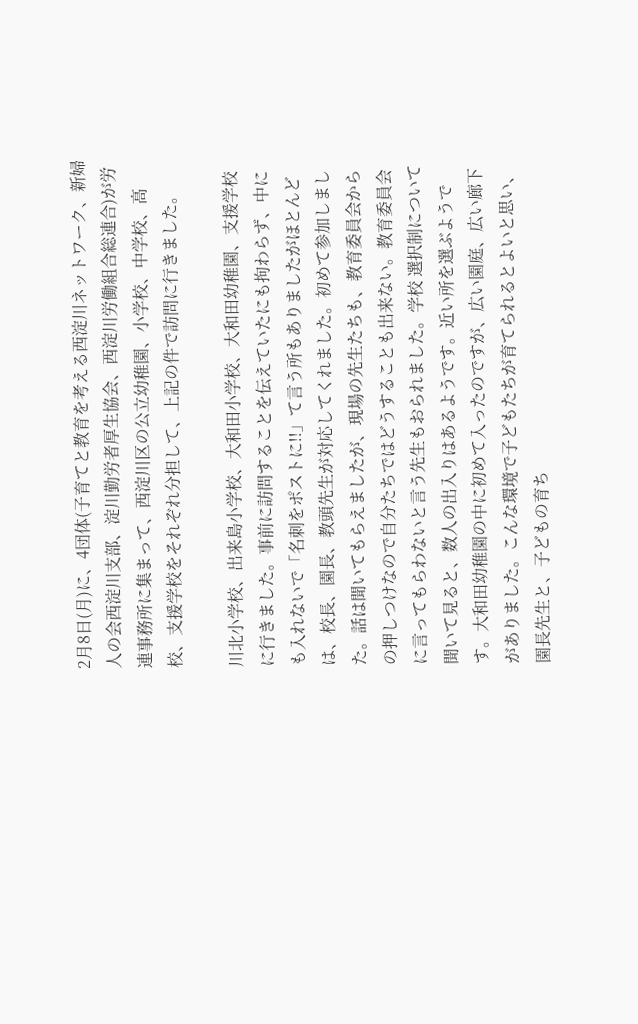2月8日(月)に、4団体(子育てと教育を考える西淀川ネットワーク、新婦人の会西淀川支部、淀川勤労者厚生協会、西淀川労働組合総連合)が労連事務所に集まって、西淀川区の公立幼稚園、小学校、中学校、高校、支援学校をそれぞれ分担して、上記の件で訪問に行きました。

川北小学校、出来島小学校、大和田小学校、大和田幼稚園、支援学校に行きました。事前に訪問することを伝えていたにも拘わらず、中にも入れないで「名刺をポストに!!」て言う所もありましたがほとんどは、校長、園長、教頭先生が対応してくれました。初めて参加しました。話は聞いてもらえましたが、現場の先生たちも、教育委員会からの押しつけなので自分たちではどうすることも出来ない。教育委員会に言ってもらわないと言う先生もおられました。学校 選択制について聞いて見ると、数人の出入りはあるようです。近い所を選ぶようです。大和田幼稚園の中に初めて入ったのですが、広い園庭、広い廊下がありました。こんな環境で子どもたちが育てられるとよいと思い、園長先生と、子どもの育ち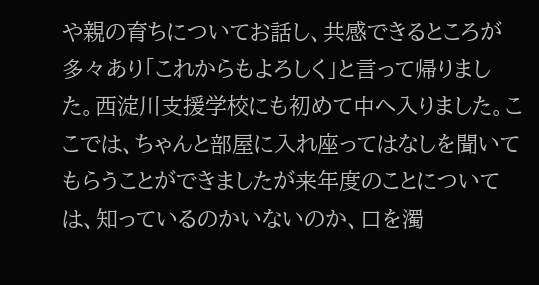や親の育ちについてお話し、共感できるところが多々あり「これからもよろしく」と言って帰りました。西淀川支援学校にも初めて中へ入りました。ここでは、ちゃんと部屋に入れ座ってはなしを聞いてもらうことができましたが来年度のことについては、知っているのかいないのか、口を濁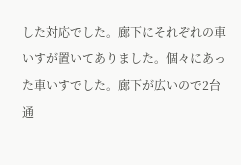した対応でした。廊下にそれぞれの車いすが置いてありました。個々にあった車いすでした。廊下が広いので2台通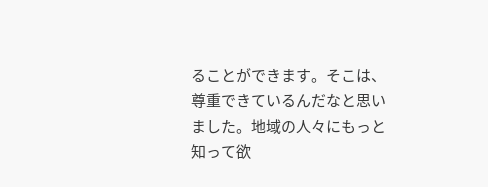ることができます。そこは、尊重できているんだなと思いました。地域の人々にもっと知って欲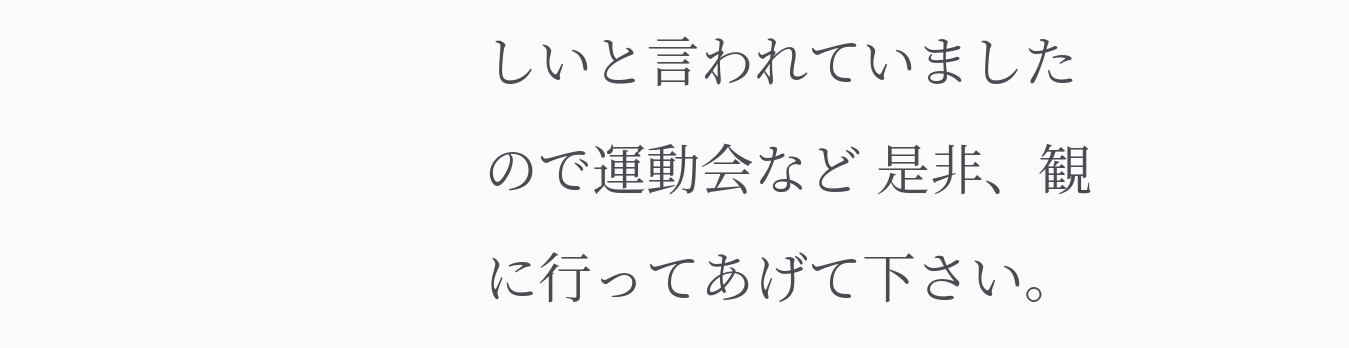しいと言われていましたので運動会など 是非、観に行ってあげて下さい。